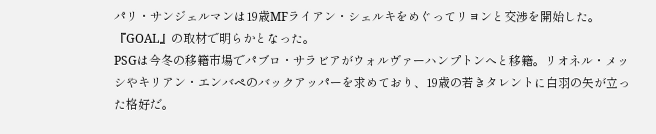パリ・サンジェルマンは19歳MFライアン・シェルキをめぐってリヨンと交渉を開始した。『GOAL』の取材で明らかとなった。
PSGは今冬の移籍市場でパブロ・サラビアがウォルヴァーハンプトンへと移籍。リオネル・メッシやキリアン・エンバペのバックアッパーを求めており、19歳の若きタレントに白羽の矢が立った格好だ。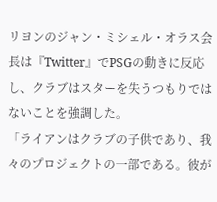リヨンのジャン・ミシェル・オラス会長は『Twitter』でPSGの動きに反応し、クラブはスターを失うつもりではないことを強調した。
「ライアンはクラブの子供であり、我々のプロジェクトの一部である。彼が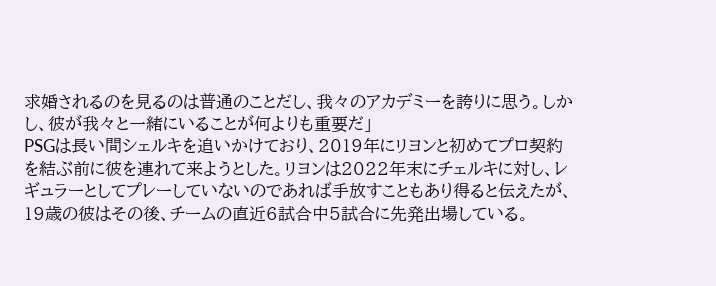求婚されるのを見るのは普通のことだし、我々のアカデミーを誇りに思う。しかし、彼が我々と一緒にいることが何よりも重要だ」
PSGは長い間シェルキを追いかけており、2019年にリヨンと初めてプロ契約を結ぶ前に彼を連れて来ようとした。リヨンは2022年末にチェルキに対し、レギュラーとしてプレーしていないのであれば手放すこともあり得ると伝えたが、19歳の彼はその後、チームの直近6試合中5試合に先発出場している。